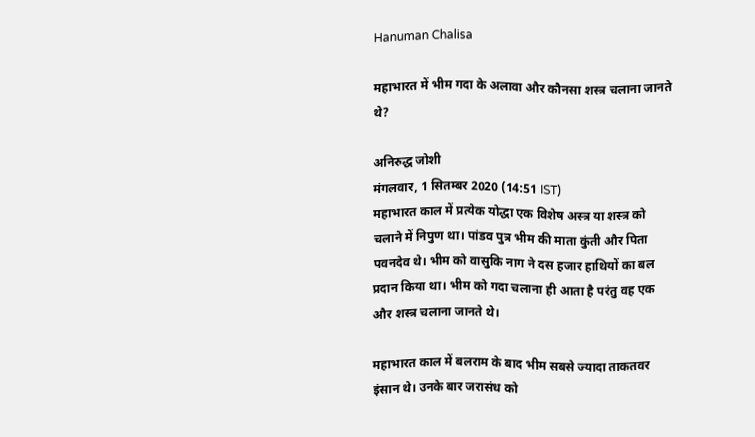Hanuman Chalisa

महाभारत में भीम गदा के अलावा और कौनसा शस्त्र चलाना जानते थे?

अनिरुद्ध जोशी
मंगलवार, 1 सितम्बर 2020 (14:51 IST)
महाभारत काल में प्रत्येक योद्धा एक विशेष अस्त्र या शस्त्र को चलाने में निपुण था। पांडव पुत्र भीम की माता कुंती और पिता पवनदेव थे। भीम को वासुकि नाग ने दस हजार हाथियों का बल प्रदान किया था। भीम को गदा चलाना ही आता है परंतु वह एक और शस्त्र चलाना जानते थे।

महाभारत काल में बलराम के बाद भीम सबसे ज्यादा ताकतवर इंसान थे। उनके बार जरासंध को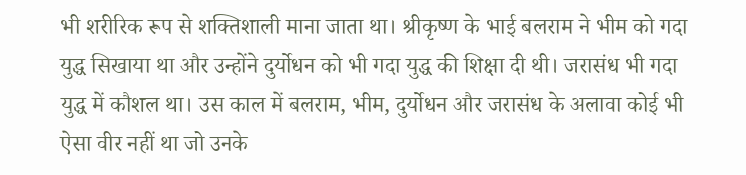भी शरीरिक रूप से शक्तिशाली माना जाता था। श्रीकृष्ण के भाई बलराम ने भीम को गदा युद्ध सिखाया था और उन्होंने दुर्योधन को भी गदा युद्ध की शिक्षा दी थी। जरासंध भी गदा युद्ध में कौशल था। उस काल में बलराम, भीम, दुर्योधन और जरासंध के अलावा कोई भी ऐसा वीर नहीं था जो उनके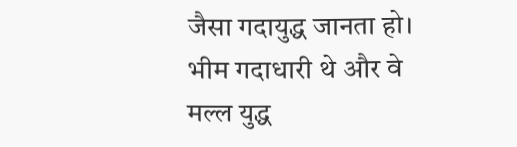जैसा गदायुद्ध जानता हो। भीम गदाधारी थे और वे मल्ल युद्ध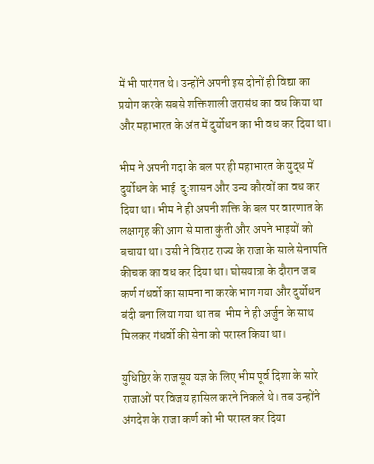में भी पारंगत थे। उन्होंने अपनी इस दोनों ही विद्या का प्रयोग करके सबसे शक्तिशाली जरासंध का वध किया था और महाभारत के अंत में दुर्योधन का भी वध कर दिया था।

भीम ने अपनी गदा के बल पर ही महाभारत के युद्ध में दुर्योधन के भाई  दु:शासन और उन्य कौरवों का वध कर दिया था। भीम ने ही अपनी शक्ति के बल पर वारणात के लक्षागृह की आग से माता कुंती और अपने भाइयों को बचाया था। उसी ने विराट राज्य के राजा के साले सेनापति कीचक का वध कर दिया था। घोसयात्रा के दौरान जब कर्ण गंधर्वो का सामना ना करके भाग गया और दुर्योधन बंदी बना लिया गया था तब  भीम ने ही अर्जुन के साथ मिलकर गंधर्वो की सेना को परास्त किया था।

युधिष्ठिर के राजसूय यज्ञ के लिए भीम पूर्व दिशा के सारे राजाओं पर विजय हासिल करने निकले थे। तब उन्होंने अंगदेश के राजा कर्ण को भी परास्त कर दिया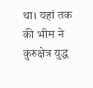था। यहां तक की भीम ने कुरुक्षेत्र युद्ध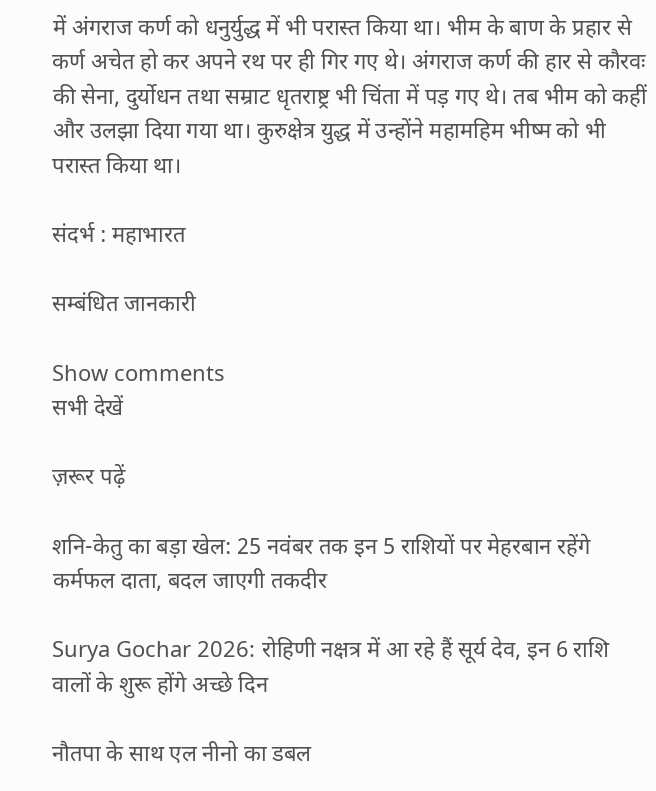में अंगराज कर्ण को धनुर्युद्ध में भी परास्त किया था। भीम के बाण के प्रहार से कर्ण अचेत हो कर अपने रथ पर ही गिर गए थे। अंगराज कर्ण की हार से कौरवः की सेना, दुर्योधन तथा सम्राट धृतराष्ट्र भी चिंता में पड़ गए थे। तब भीम को कहीं और उलझा दिया गया था। कुरुक्षेत्र युद्ध में उन्होंने महामहिम भीष्म को भी परास्त किया था।

संदर्भ : महाभारत

सम्बंधित जानकारी

Show comments
सभी देखें

ज़रूर पढ़ें

शनि-केतु का बड़ा खेल: 25 नवंबर तक इन 5 राशियों पर मेहरबान रहेंगे कर्मफल दाता, बदल जाएगी तकदीर

Surya Gochar 2026: रोहिणी नक्षत्र में आ रहे हैं सूर्य देव, इन 6 राशि वालों के शुरू होंगे अच्छे दिन

नौतपा के साथ एल नीनो का डबल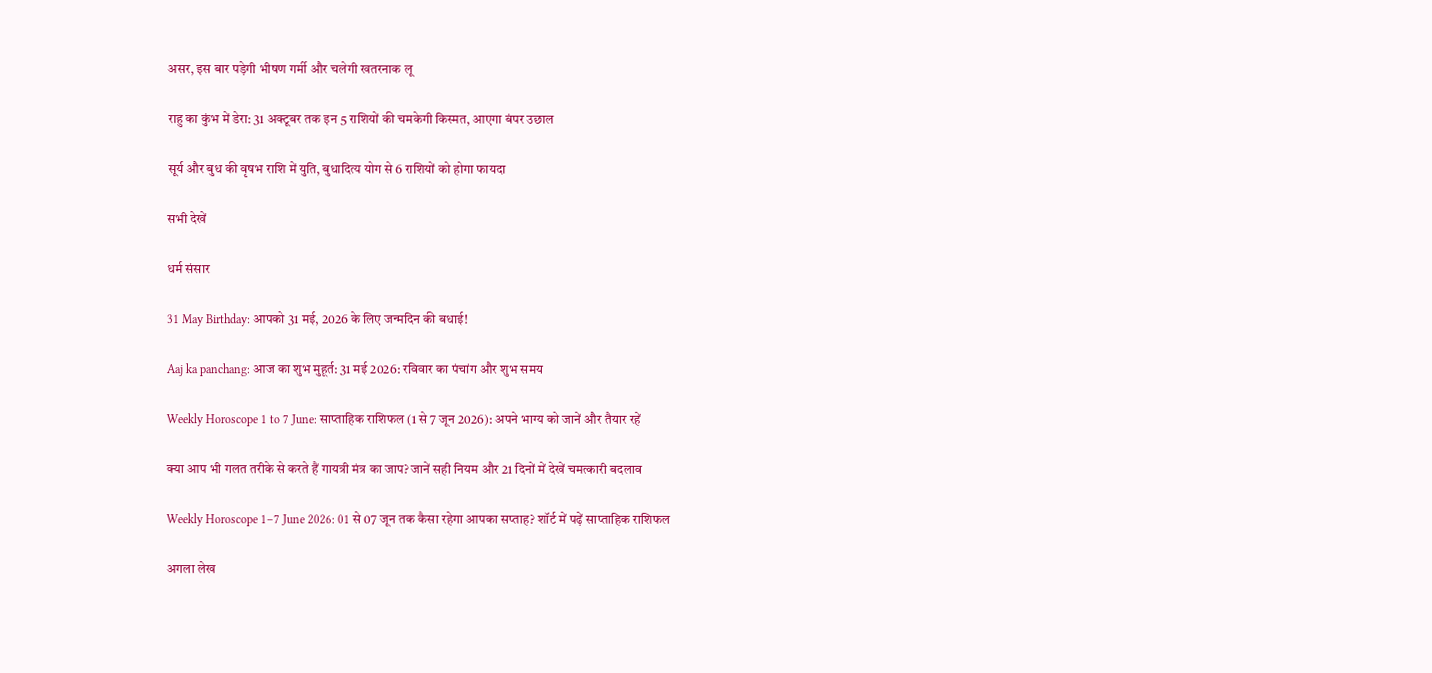असर, इस बार पड़ेगी भीषण गर्मी और चलेगी खतरनाक लू

राहु का कुंभ में डेरा: 31 अक्टूबर तक इन 5 राशियों की चमकेगी किस्मत, आएगा बंपर उछाल

सूर्य और बुध की वृषभ राशि में युति, बुधादित्य योग से 6 राशियों को होगा फायदा

सभी देखें

धर्म संसार

31 May Birthday: आपको 31 मई, 2026 के लिए जन्मदिन की बधाई!

Aaj ka panchang: आज का शुभ मुहूर्त: 31 मई 2026: रविवार का पंचांग और शुभ समय

Weekly Horoscope 1 to 7 June: साप्ताहिक राशिफल (1 से 7 जून 2026): अपने भाग्य को जानें और तैयार रहें

क्या आप भी गलत तरीके से करते हैं गायत्री मंत्र का जाप? जानें सही नियम और 21 दिनों में देखें चमत्कारी बदलाव

Weekly Horoscope 1–7 June 2026: 01 से 07 जून तक कैसा रहेगा आपका सप्ताह? शॉर्ट में पढ़ें साप्ताहिक राशिफल

अगला लेख